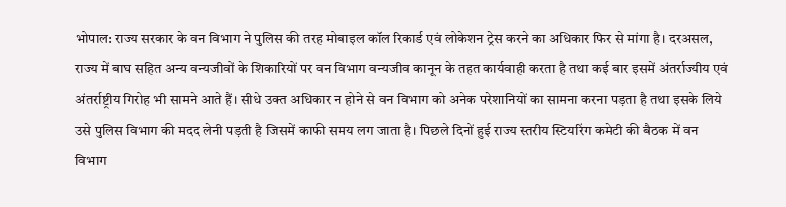भोपाल: राज्य सरकार के वन विभाग ने पुलिस की तरह मोबाइल कॉल रिकार्ड एवं लोकेशन ट्रेस करने का अधिकार फिर से मांगा है। दरअसल, राज्य में बाघ सहित अन्य वन्यजीवों के शिकारियों पर वन विभाग वन्यजीव कानून के तहत कार्यवाही करता है तथा कई बार इसमें अंतर्राज्यीय एवं अंतर्राष्ट्रीय गिरोह भी सामने आते हैं। सीधे उक्त अधिकार न होने से वन विभाग को अनेक परेशानियों का सामना करना पड़ता है तथा इसके लिये उसे पुलिस विभाग की मदद लेनी पड़ती है जिसमें काफी समय लग जाता है। पिछले दिनों हुई राज्य स्तरीय स्टियरिंग कमेटी की बैठक में वन विभाग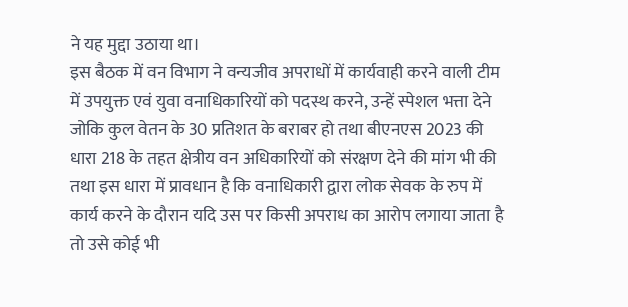ने यह मुद्दा उठाया था।
इस बैठक में वन विभाग ने वन्यजीव अपराधों में कार्यवाही करने वाली टीम में उपयुक्त एवं युवा वनाधिकारियों को पदस्थ करने, उन्हें स्पेशल भत्ता देने जोकि कुल वेतन के 30 प्रतिशत के बराबर हो तथा बीएनएस 2023 की धारा 218 के तहत क्षेत्रीय वन अधिकारियों को संरक्षण देने की मांग भी की तथा इस धारा में प्रावधान है कि वनाधिकारी द्वारा लोक सेवक के रुप में कार्य करने के दौरान यदि उस पर किसी अपराध का आरोप लगाया जाता है तो उसे कोई भी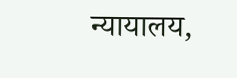न्यायालय,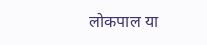लोकपाल या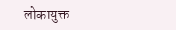लोकायुक्त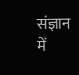संज्ञान में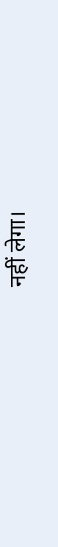नहीं लेगा।